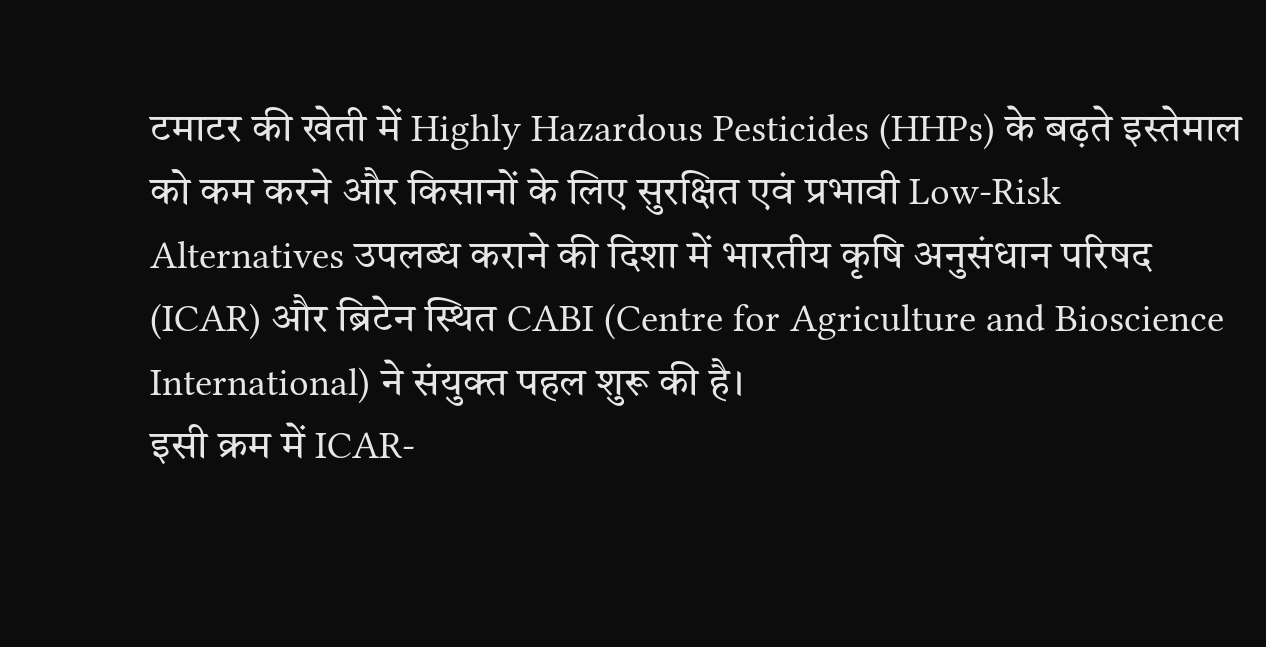टमाटर की खेती में Highly Hazardous Pesticides (HHPs) के बढ़ते इस्तेमाल को कम करने और किसानों के लिए सुरक्षित एवं प्रभावी Low-Risk Alternatives उपलब्ध कराने की दिशा में भारतीय कृषि अनुसंधान परिषद (ICAR) और ब्रिटेन स्थित CABI (Centre for Agriculture and Bioscience International) ने संयुक्त पहल शुरू की है।
इसी क्रम में ICAR-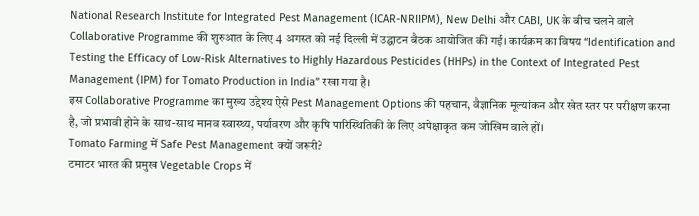National Research Institute for Integrated Pest Management (ICAR-NRIIPM), New Delhi और CABI, UK के बीच चलने वाले Collaborative Programme की शुरुआत के लिए 4 अगस्त को नई दिल्ली में उद्घाटन बैठक आयोजित की गई। कार्यक्रम का विषय “Identification and Testing the Efficacy of Low-Risk Alternatives to Highly Hazardous Pesticides (HHPs) in the Context of Integrated Pest Management (IPM) for Tomato Production in India” रखा गया है।
इस Collaborative Programme का मुख्य उद्देश्य ऐसे Pest Management Options की पहचान, वैज्ञानिक मूल्यांकन और खेत स्तर पर परीक्षण करना है, जो प्रभावी होने के साथ-साथ मानव स्वास्थ्य, पर्यावरण और कृषि पारिस्थितिकी के लिए अपेक्षाकृत कम जोखिम वाले हों।
Tomato Farming में Safe Pest Management क्यों जरूरी?
टमाटर भारत की प्रमुख Vegetable Crops में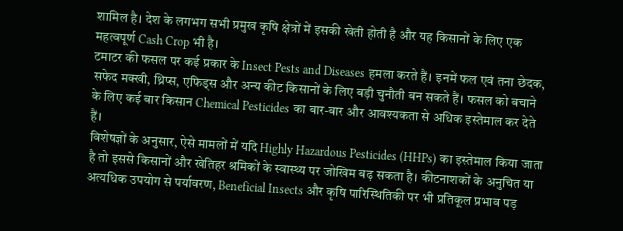शामिल है। देश के लगभग सभी प्रमुख कृषि क्षेत्रों में इसकी खेती होती है और यह किसानों के लिए एक महत्वपूर्ण Cash Crop भी है।
टमाटर की फसल पर कई प्रकार के Insect Pests and Diseases हमला करते हैं। इनमें फल एवं तना छेदक, सफेद मक्खी, थ्रिप्स, एफिड्स और अन्य कीट किसानों के लिए बड़ी चुनौती बन सकते हैं। फसल को बचाने के लिए कई बार किसान Chemical Pesticides का बार-बार और आवश्यकता से अधिक इस्तेमाल कर देते हैं।
विशेषज्ञों के अनुसार, ऐसे मामलों में यदि Highly Hazardous Pesticides (HHPs) का इस्तेमाल किया जाता है तो इससे किसानों और खेतिहर श्रमिकों के स्वास्थ्य पर जोखिम बढ़ सकता है। कीटनाशकों के अनुचित या अत्यधिक उपयोग से पर्यावरण, Beneficial Insects और कृषि पारिस्थितिकी पर भी प्रतिकूल प्रभाव पड़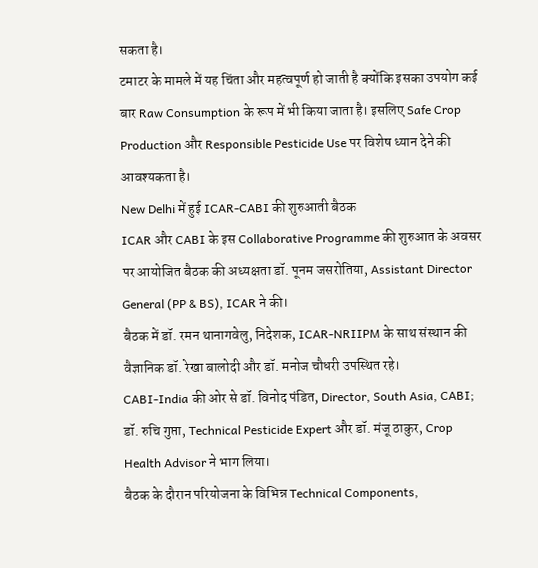सकता है।
टमाटर के मामले में यह चिंता और महत्वपूर्ण हो जाती है क्योंकि इसका उपयोग कई बार Raw Consumption के रूप में भी किया जाता है। इसलिए Safe Crop Production और Responsible Pesticide Use पर विशेष ध्यान देने की आवश्यकता है।
New Delhi में हुई ICAR-CABI की शुरुआती बैठक
ICAR और CABI के इस Collaborative Programme की शुरुआत के अवसर पर आयोजित बैठक की अध्यक्षता डॉ. पूनम जसरोतिया, Assistant Director General (PP & BS), ICAR ने की।
बैठक में डॉ. रमन थानागवेलु, निदेशक, ICAR-NRIIPM के साथ संस्थान की वैज्ञानिक डॉ. रेखा बालोदी और डॉ. मनोज चौधरी उपस्थित रहे।
CABI-India की ओर से डॉ. विनोद पंडित, Director, South Asia, CABI; डॉ. रुचि गुप्ता, Technical Pesticide Expert और डॉ. मंजू ठाकुर, Crop Health Advisor ने भाग लिया।
बैठक के दौरान परियोजना के विभिन्न Technical Components,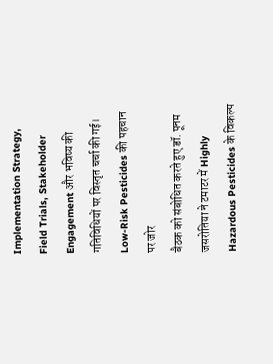Implementation Strategy, Field Trials, Stakeholder Engagement और भविष्य की गतिविधियों पर विस्तृत चर्चा की गई।
Low-Risk Pesticides की पहचान पर जोर
बैठक को संबोधित करते हुए डॉ. पूनम जसरोतिया ने टमाटर में Highly Hazardous Pesticides के विकल्प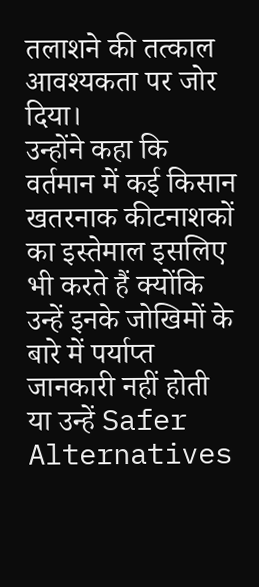तलाशने की तत्काल आवश्यकता पर जोर दिया।
उन्होंने कहा कि वर्तमान में कई किसान खतरनाक कीटनाशकों का इस्तेमाल इसलिए भी करते हैं क्योंकि उन्हें इनके जोखिमों के बारे में पर्याप्त जानकारी नहीं होती या उन्हें Safer Alternatives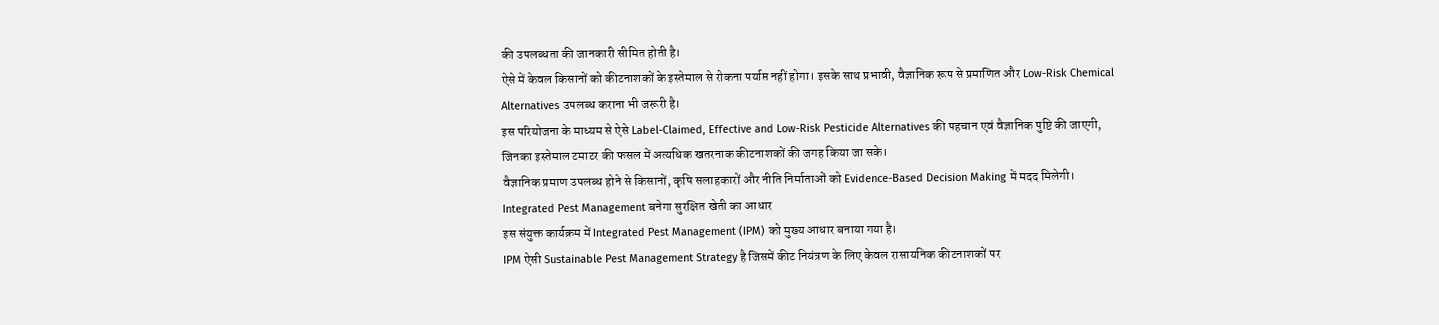की उपलब्धता की जानकारी सीमित होती है।
ऐसे में केवल किसानों को कीटनाशकों के इस्तेमाल से रोकना पर्याप्त नहीं होगा। इसके साथ प्रभावी, वैज्ञानिक रूप से प्रमाणित और Low-Risk Chemical Alternatives उपलब्ध कराना भी जरूरी है।
इस परियोजना के माध्यम से ऐसे Label-Claimed, Effective and Low-Risk Pesticide Alternatives की पहचान एवं वैज्ञानिक पुष्टि की जाएगी, जिनका इस्तेमाल टमाटर की फसल में अत्यधिक खतरनाक कीटनाशकों की जगह किया जा सके।
वैज्ञानिक प्रमाण उपलब्ध होने से किसानों, कृषि सलाहकारों और नीति निर्माताओं को Evidence-Based Decision Making में मदद मिलेगी।
Integrated Pest Management बनेगा सुरक्षित खेती का आधार
इस संयुक्त कार्यक्रम में Integrated Pest Management (IPM) को मुख्य आधार बनाया गया है।
IPM ऐसी Sustainable Pest Management Strategy है जिसमें कीट नियंत्रण के लिए केवल रासायनिक कीटनाशकों पर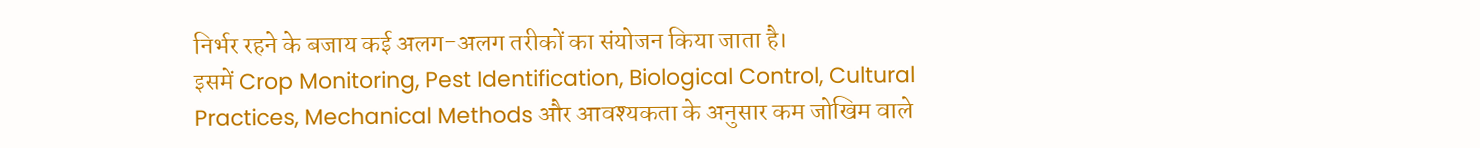निर्भर रहने के बजाय कई अलग-अलग तरीकों का संयोजन किया जाता है।
इसमें Crop Monitoring, Pest Identification, Biological Control, Cultural Practices, Mechanical Methods और आवश्यकता के अनुसार कम जोखिम वाले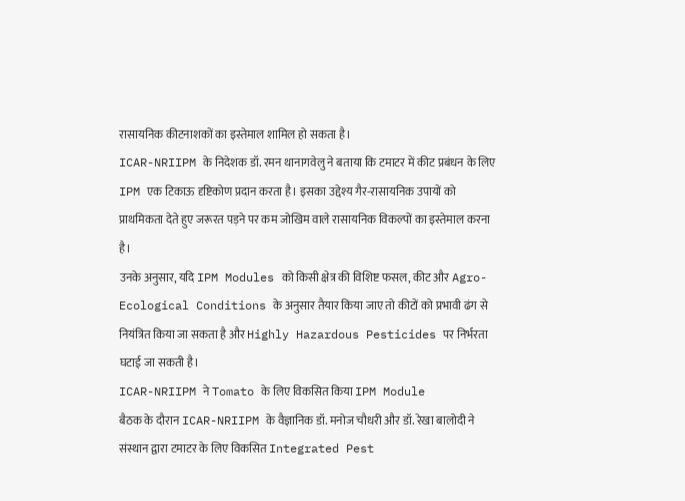रासायनिक कीटनाशकों का इस्तेमाल शामिल हो सकता है।
ICAR-NRIIPM के निदेशक डॉ. रमन थानागवेलु ने बताया कि टमाटर में कीट प्रबंधन के लिए IPM एक टिकाऊ दृष्टिकोण प्रदान करता है। इसका उद्देश्य गैर-रासायनिक उपायों को प्राथमिकता देते हुए जरूरत पड़ने पर कम जोखिम वाले रासायनिक विकल्पों का इस्तेमाल करना है।
उनके अनुसार, यदि IPM Modules को किसी क्षेत्र की विशिष्ट फसल, कीट और Agro-Ecological Conditions के अनुसार तैयार किया जाए तो कीटों को प्रभावी ढंग से नियंत्रित किया जा सकता है और Highly Hazardous Pesticides पर निर्भरता घटाई जा सकती है।
ICAR-NRIIPM ने Tomato के लिए विकसित किया IPM Module
बैठक के दौरान ICAR-NRIIPM के वैज्ञानिक डॉ. मनोज चौधरी और डॉ. रेखा बालोदी ने संस्थान द्वारा टमाटर के लिए विकसित Integrated Pest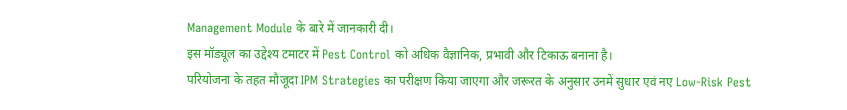Management Module के बारे में जानकारी दी।
इस मॉड्यूल का उद्देश्य टमाटर में Pest Control को अधिक वैज्ञानिक, प्रभावी और टिकाऊ बनाना है।
परियोजना के तहत मौजूदा IPM Strategies का परीक्षण किया जाएगा और जरूरत के अनुसार उनमें सुधार एवं नए Low-Risk Pest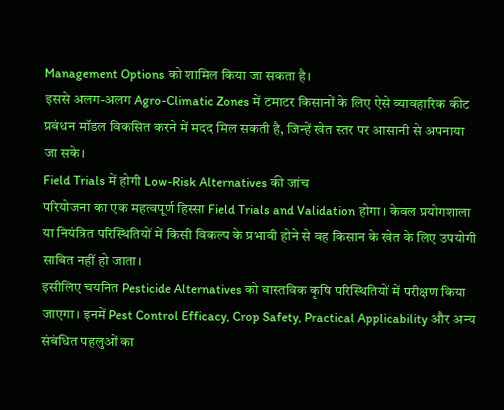Management Options को शामिल किया जा सकता है।
इससे अलग-अलग Agro-Climatic Zones में टमाटर किसानों के लिए ऐसे व्यावहारिक कीट प्रबंधन मॉडल विकसित करने में मदद मिल सकती है, जिन्हें खेत स्तर पर आसानी से अपनाया जा सके।
Field Trials में होगी Low-Risk Alternatives की जांच
परियोजना का एक महत्वपूर्ण हिस्सा Field Trials and Validation होगा। केवल प्रयोगशाला या नियंत्रित परिस्थितियों में किसी विकल्प के प्रभावी होने से वह किसान के खेत के लिए उपयोगी साबित नहीं हो जाता।
इसीलिए चयनित Pesticide Alternatives को वास्तविक कृषि परिस्थितियों में परीक्षण किया जाएगा। इनमें Pest Control Efficacy, Crop Safety, Practical Applicability और अन्य संबंधित पहलुओं का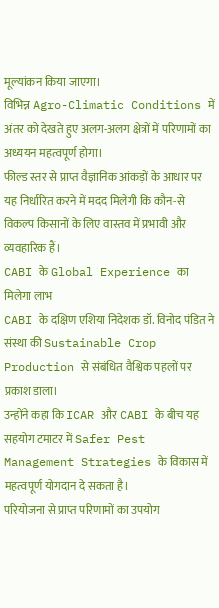मूल्यांकन किया जाएगा।
विभिन्न Agro-Climatic Conditions में अंतर को देखते हुए अलग-अलग क्षेत्रों में परिणामों का अध्ययन महत्वपूर्ण होगा।
फील्ड स्तर से प्राप्त वैज्ञानिक आंकड़ों के आधार पर यह निर्धारित करने में मदद मिलेगी कि कौन-से विकल्प किसानों के लिए वास्तव में प्रभावी और व्यवहारिक हैं।
CABI के Global Experience का मिलेगा लाभ
CABI के दक्षिण एशिया निदेशक डॉ. विनोद पंडित ने संस्था की Sustainable Crop Production से संबंधित वैश्विक पहलों पर प्रकाश डाला।
उन्होंने कहा कि ICAR और CABI के बीच यह सहयोग टमाटर में Safer Pest Management Strategies के विकास में महत्वपूर्ण योगदान दे सकता है।
परियोजना से प्राप्त परिणामों का उपयोग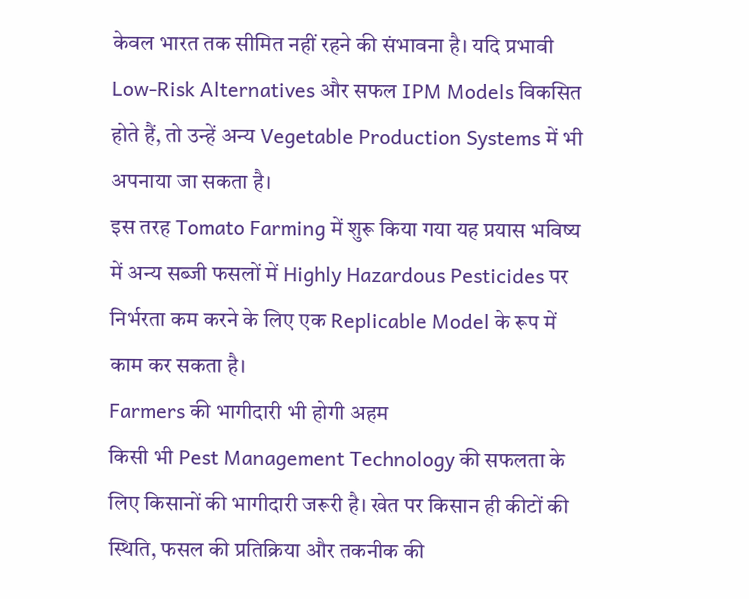केवल भारत तक सीमित नहीं रहने की संभावना है। यदि प्रभावी Low-Risk Alternatives और सफल IPM Models विकसित होते हैं, तो उन्हें अन्य Vegetable Production Systems में भी अपनाया जा सकता है।
इस तरह Tomato Farming में शुरू किया गया यह प्रयास भविष्य में अन्य सब्जी फसलों में Highly Hazardous Pesticides पर निर्भरता कम करने के लिए एक Replicable Model के रूप में काम कर सकता है।
Farmers की भागीदारी भी होगी अहम
किसी भी Pest Management Technology की सफलता के लिए किसानों की भागीदारी जरूरी है। खेत पर किसान ही कीटों की स्थिति, फसल की प्रतिक्रिया और तकनीक की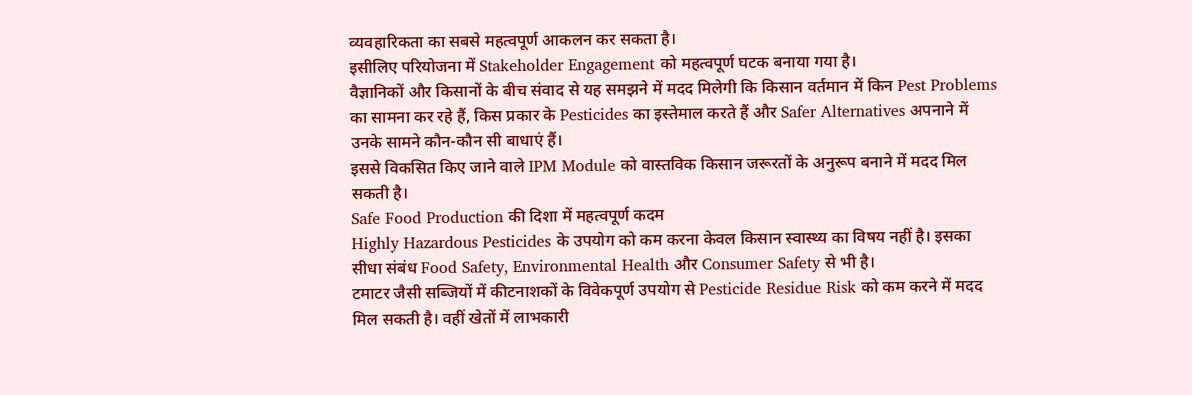व्यवहारिकता का सबसे महत्वपूर्ण आकलन कर सकता है।
इसीलिए परियोजना में Stakeholder Engagement को महत्वपूर्ण घटक बनाया गया है।
वैज्ञानिकों और किसानों के बीच संवाद से यह समझने में मदद मिलेगी कि किसान वर्तमान में किन Pest Problems का सामना कर रहे हैं, किस प्रकार के Pesticides का इस्तेमाल करते हैं और Safer Alternatives अपनाने में उनके सामने कौन-कौन सी बाधाएं हैं।
इससे विकसित किए जाने वाले IPM Module को वास्तविक किसान जरूरतों के अनुरूप बनाने में मदद मिल सकती है।
Safe Food Production की दिशा में महत्वपूर्ण कदम
Highly Hazardous Pesticides के उपयोग को कम करना केवल किसान स्वास्थ्य का विषय नहीं है। इसका सीधा संबंध Food Safety, Environmental Health और Consumer Safety से भी है।
टमाटर जैसी सब्जियों में कीटनाशकों के विवेकपूर्ण उपयोग से Pesticide Residue Risk को कम करने में मदद मिल सकती है। वहीं खेतों में लाभकारी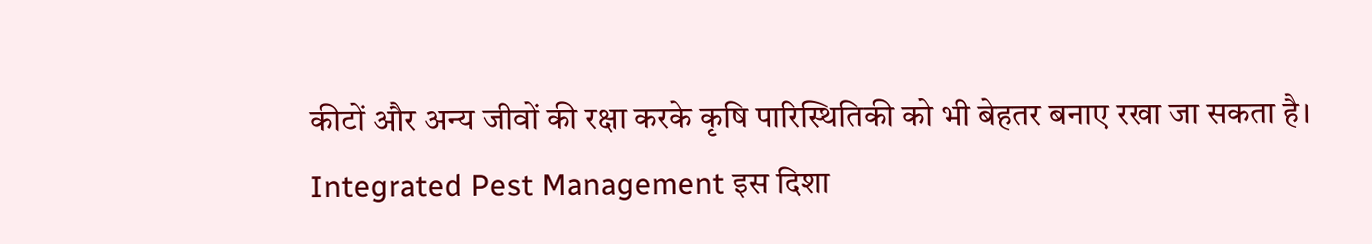कीटों और अन्य जीवों की रक्षा करके कृषि पारिस्थितिकी को भी बेहतर बनाए रखा जा सकता है।
Integrated Pest Management इस दिशा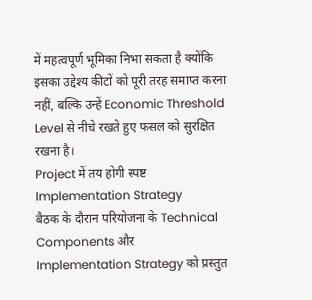में महत्वपूर्ण भूमिका निभा सकता है क्योंकि इसका उद्देश्य कीटों को पूरी तरह समाप्त करना नहीं, बल्कि उन्हें Economic Threshold Level से नीचे रखते हुए फसल को सुरक्षित रखना है।
Project में तय होगी स्पष्ट Implementation Strategy
बैठक के दौरान परियोजना के Technical Components और Implementation Strategy को प्रस्तुत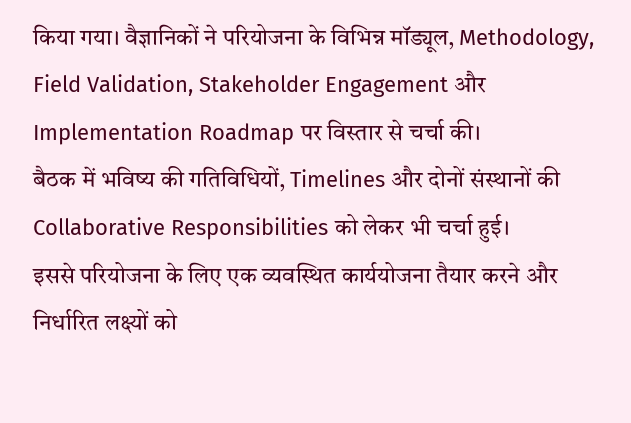किया गया। वैज्ञानिकों ने परियोजना के विभिन्न मॉड्यूल, Methodology, Field Validation, Stakeholder Engagement और Implementation Roadmap पर विस्तार से चर्चा की।
बैठक में भविष्य की गतिविधियों, Timelines और दोनों संस्थानों की Collaborative Responsibilities को लेकर भी चर्चा हुई।
इससे परियोजना के लिए एक व्यवस्थित कार्ययोजना तैयार करने और निर्धारित लक्ष्यों को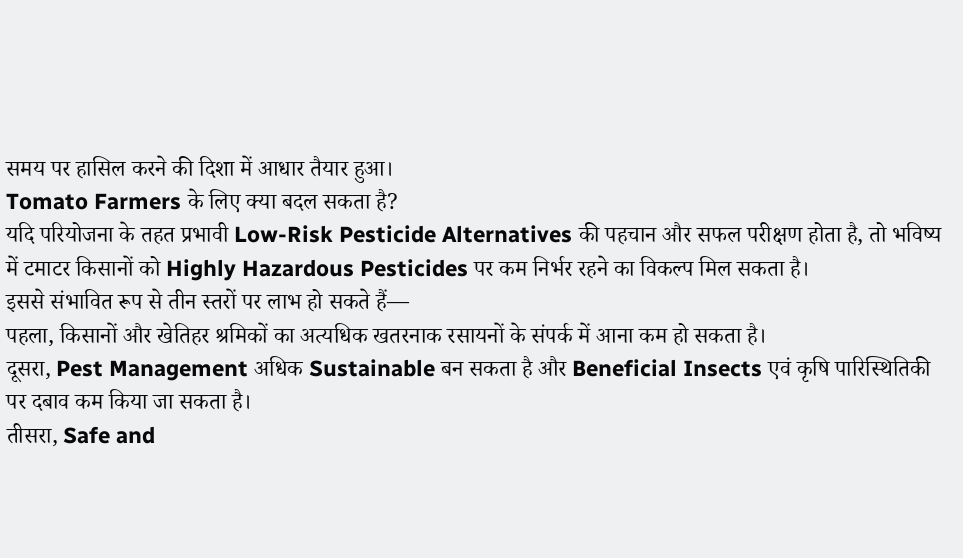समय पर हासिल करने की दिशा में आधार तैयार हुआ।
Tomato Farmers के लिए क्या बदल सकता है?
यदि परियोजना के तहत प्रभावी Low-Risk Pesticide Alternatives की पहचान और सफल परीक्षण होता है, तो भविष्य में टमाटर किसानों को Highly Hazardous Pesticides पर कम निर्भर रहने का विकल्प मिल सकता है।
इससे संभावित रूप से तीन स्तरों पर लाभ हो सकते हैं—
पहला, किसानों और खेतिहर श्रमिकों का अत्यधिक खतरनाक रसायनों के संपर्क में आना कम हो सकता है।
दूसरा, Pest Management अधिक Sustainable बन सकता है और Beneficial Insects एवं कृषि पारिस्थितिकी पर दबाव कम किया जा सकता है।
तीसरा, Safe and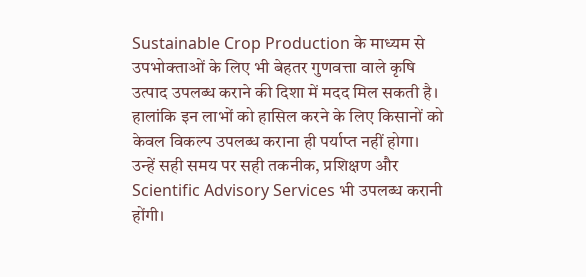Sustainable Crop Production के माध्यम से उपभोक्ताओं के लिए भी बेहतर गुणवत्ता वाले कृषि उत्पाद उपलब्ध कराने की दिशा में मदद मिल सकती है।
हालांकि इन लाभों को हासिल करने के लिए किसानों को केवल विकल्प उपलब्ध कराना ही पर्याप्त नहीं होगा। उन्हें सही समय पर सही तकनीक, प्रशिक्षण और Scientific Advisory Services भी उपलब्ध करानी होंगी।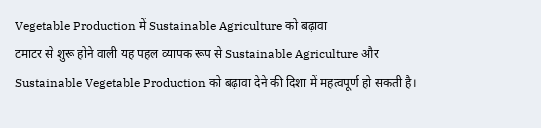Vegetable Production में Sustainable Agriculture को बढ़ावा
टमाटर से शुरू होने वाली यह पहल व्यापक रूप से Sustainable Agriculture और Sustainable Vegetable Production को बढ़ावा देने की दिशा में महत्वपूर्ण हो सकती है।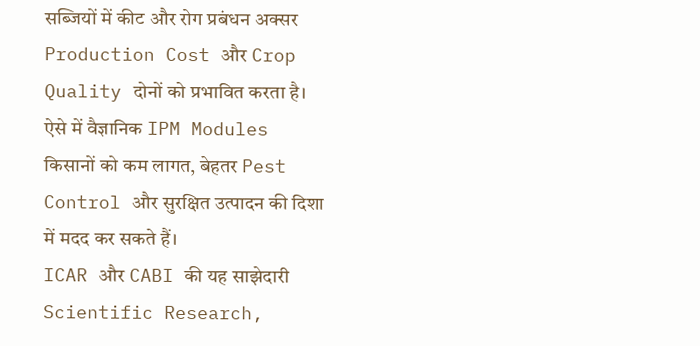सब्जियों में कीट और रोग प्रबंधन अक्सर Production Cost और Crop Quality दोनों को प्रभावित करता है। ऐसे में वैज्ञानिक IPM Modules किसानों को कम लागत, बेहतर Pest Control और सुरक्षित उत्पादन की दिशा में मदद कर सकते हैं।
ICAR और CABI की यह साझेदारी Scientific Research,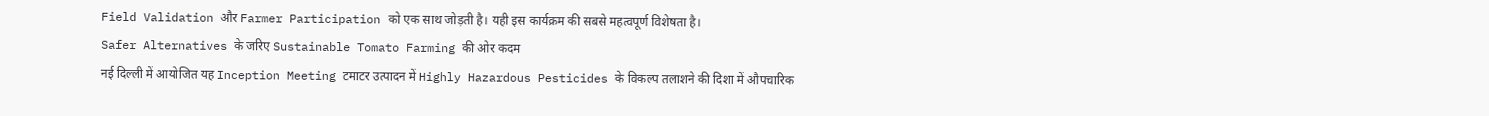Field Validation और Farmer Participation को एक साथ जोड़ती है। यही इस कार्यक्रम की सबसे महत्वपूर्ण विशेषता है।
Safer Alternatives के जरिए Sustainable Tomato Farming की ओर कदम
नई दिल्ली में आयोजित यह Inception Meeting टमाटर उत्पादन में Highly Hazardous Pesticides के विकल्प तलाशने की दिशा में औपचारिक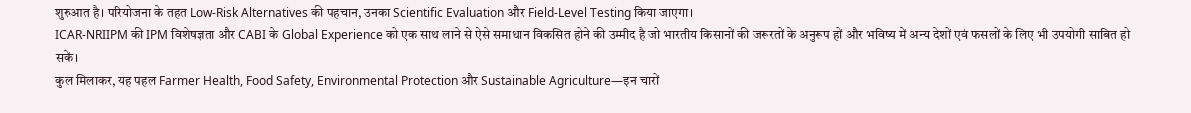शुरुआत है। परियोजना के तहत Low-Risk Alternatives की पहचान, उनका Scientific Evaluation और Field-Level Testing किया जाएगा।
ICAR-NRIIPM की IPM विशेषज्ञता और CABI के Global Experience को एक साथ लाने से ऐसे समाधान विकसित होने की उम्मीद है जो भारतीय किसानों की जरूरतों के अनुरूप हों और भविष्य में अन्य देशों एवं फसलों के लिए भी उपयोगी साबित हो सकें।
कुल मिलाकर, यह पहल Farmer Health, Food Safety, Environmental Protection और Sustainable Agriculture—इन चारों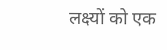लक्ष्यों को एक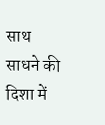साथ साधने की दिशा में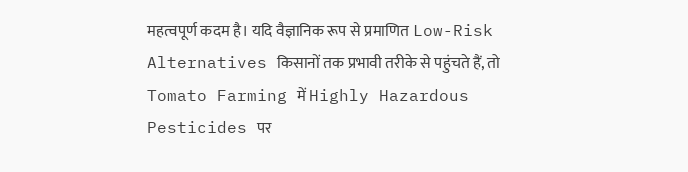महत्वपूर्ण कदम है। यदि वैज्ञानिक रूप से प्रमाणित Low-Risk Alternatives किसानों तक प्रभावी तरीके से पहुंचते हैं, तो Tomato Farming में Highly Hazardous Pesticides पर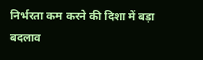निर्भरता कम करने की दिशा में बड़ा बदलाव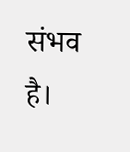संभव है।